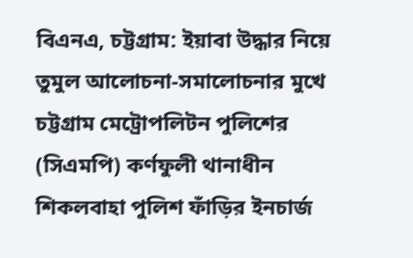বিএনএ, চট্টগ্রাম: ইয়াবা উদ্ধার নিয়ে তুমুল আলোচনা-সমালোচনার মুখে চট্টগ্রাম মেট্রোপলিটন পুলিশের (সিএমপি) কর্ণফুলী থানাধীন শিকলবাহা পুলিশ ফাঁড়ির ইনচার্জ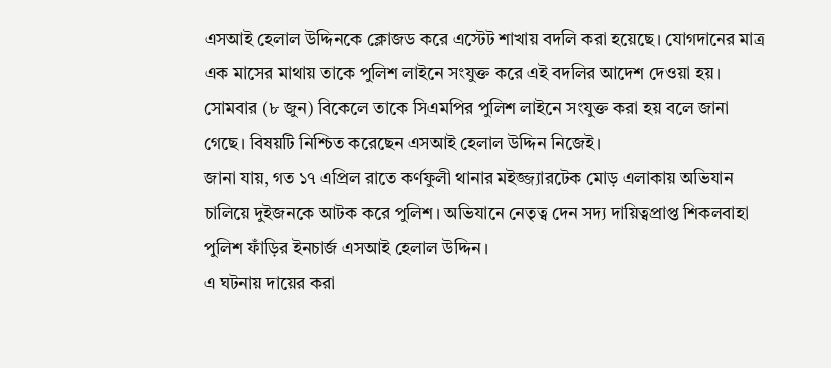এসআই হেলাল উদ্দিনকে ক্লোজড করে এস্টেট শাখায় বদলি করা হয়েছে। যোগদানের মাত্র এক মাসের মাথায় তাকে পুলিশ লাইনে সংযুক্ত করে এই বদলির আদেশ দেওয়া হয়।
সোমবার (৮ জুন) বিকেলে তাকে সিএমপির পুলিশ লাইনে সংযুক্ত করা হয় বলে জানা গেছে। বিষয়টি নিশ্চিত করেছেন এসআই হেলাল উদ্দিন নিজেই।
জানা যায়, গত ১৭ এপ্রিল রাতে কর্ণফুলী থানার মইজ্জ্যারটেক মোড় এলাকায় অভিযান চালিয়ে দুইজনকে আটক করে পুলিশ। অভিযানে নেতৃত্ব দেন সদ্য দায়িত্বপ্রাপ্ত শিকলবাহা পুলিশ ফাঁড়ির ইনচার্জ এসআই হেলাল উদ্দিন।
এ ঘটনায় দায়ের করা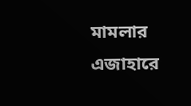মামলার এজাহারে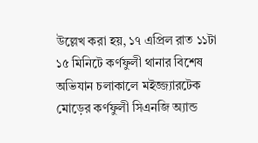উল্লেখ করা হয়, ১৭ এপ্রিল রাত ১১টা ১৫ মিনিটে কর্ণফুলী থানার বিশেষ অভিযান চলাকালে মইজ্জ্যারটেক মোড়ের কর্ণফুলী সিএনজি অ্যান্ড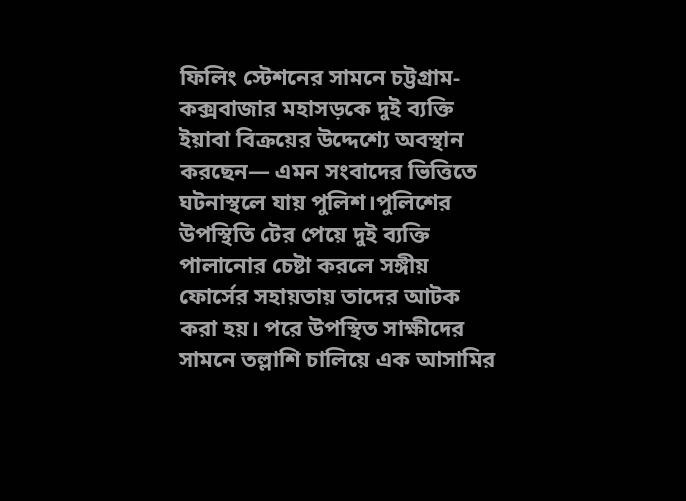ফিলিং স্টেশনের সামনে চট্টগ্রাম-কক্সবাজার মহাসড়কে দুই ব্যক্তি ইয়াবা বিক্রয়ের উদ্দেশ্যে অবস্থান করছেন— এমন সংবাদের ভিত্তিতে ঘটনাস্থলে যায় পুলিশ।পুলিশের উপস্থিতি টের পেয়ে দুই ব্যক্তি পালানোর চেষ্টা করলে সঙ্গীয় ফোর্সের সহায়তায় তাদের আটক করা হয়। পরে উপস্থিত সাক্ষীদের সামনে তল্লাশি চালিয়ে এক আসামির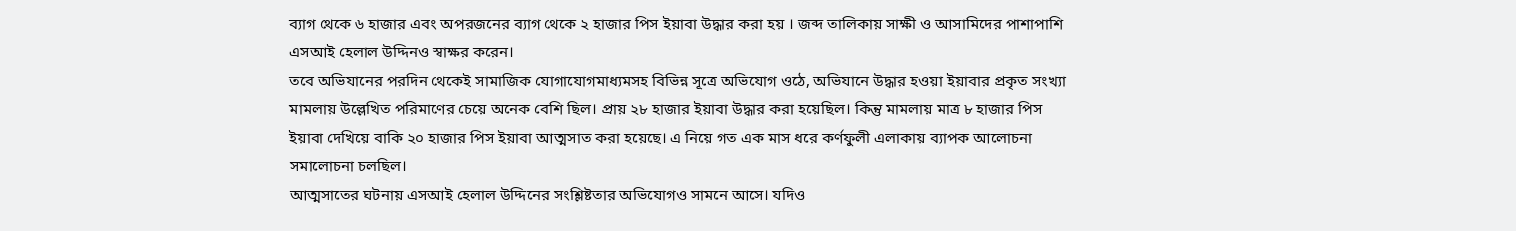ব্যাগ থেকে ৬ হাজার এবং অপরজনের ব্যাগ থেকে ২ হাজার পিস ইয়াবা উদ্ধার করা হয় । জব্দ তালিকায় সাক্ষী ও আসামিদের পাশাপাশি এসআই হেলাল উদ্দিনও স্বাক্ষর করেন।
তবে অভিযানের পরদিন থেকেই সামাজিক যোগাযোগমাধ্যমসহ বিভিন্ন সূত্রে অভিযোগ ওঠে, অভিযানে উদ্ধার হওয়া ইয়াবার প্রকৃত সংখ্যা মামলায় উল্লেখিত পরিমাণের চেয়ে অনেক বেশি ছিল। প্রায় ২৮ হাজার ইয়াবা উদ্ধার করা হয়েছিল। কিন্তু মামলায় মাত্র ৮ হাজার পিস ইয়াবা দেখিয়ে বাকি ২০ হাজার পিস ইয়াবা আত্মসাত করা হয়েছে। এ নিয়ে গত এক মাস ধরে কর্ণফুলী এলাকায় ব্যাপক আলোচনা সমালোচনা চলছিল।
আত্মসাতের ঘটনায় এসআই হেলাল উদ্দিনের সংশ্লিষ্টতার অভিযোগও সামনে আসে। যদিও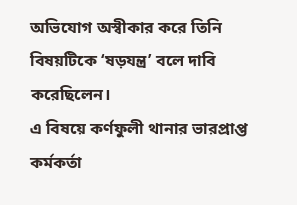অভিযোগ অস্বীকার করে তিনি বিষয়টিকে ‘ষড়যন্ত্র’ বলে দাবি করেছিলেন।
এ বিষয়ে কর্ণফুলী থানার ভারপ্রাপ্ত কর্মকর্তা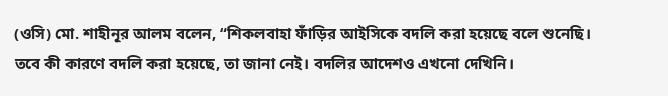(ওসি) মো. শাহীনূর আলম বলেন, “শিকলবাহা ফাঁড়ির আইসিকে বদলি করা হয়েছে বলে শুনেছি। তবে কী কারণে বদলি করা হয়েছে, তা জানা নেই। বদলির আদেশও এখনো দেখিনি।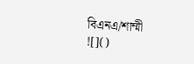বিএনএ/শাম্মী
![]()